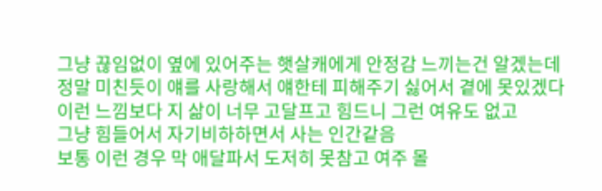그냥 끊임없이 옆에 있어주는 햇살캐에게 안정감 느끼는건 알겠는데
정말 미친듯이 얘를 사랑해서 얘한테 피해주기 싫어서 곁에 못있겠다
이런 느낌보다 지 삶이 너무 고달프고 힘드니 그런 여유도 없고
그냥 힘들어서 자기비하하면서 사는 인간같음
보통 이런 경우 막 애달파서 도저히 못참고 여주 몰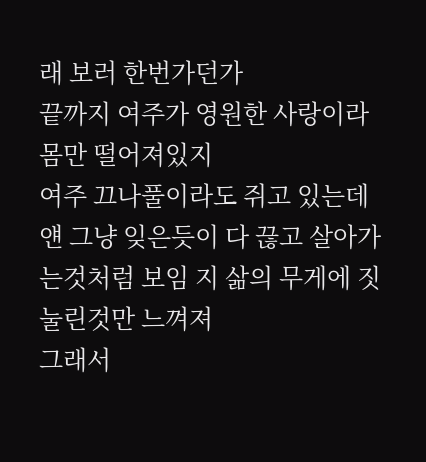래 보러 한번가던가
끝까지 여주가 영원한 사랑이라 몸만 떨어져있지
여주 끄나풀이라도 쥐고 있는데 얜 그냥 잊은듯이 다 끊고 살아가는것처럼 보임 지 삶의 무게에 짓눌린것만 느껴져
그래서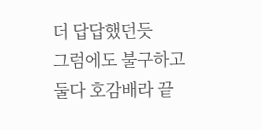더 답답했던듯
그럼에도 불구하고 둘다 호감배라 끝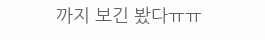까지 보긴 봤다ㅠㅠ